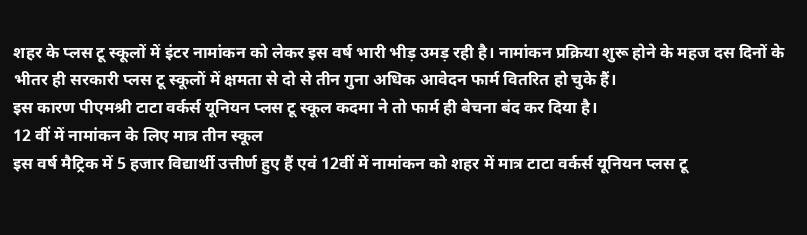शहर के प्लस टू स्कूलों में इंटर नामांकन को लेकर इस वर्ष भारी भीड़ उमड़ रही है। नामांकन प्रक्रिया शुरू होने के महज दस दिनों के भीतर ही सरकारी प्लस टू स्कूलों में क्षमता से दो से तीन गुना अधिक आवेदन फार्म वितरित हो चुके हैं।
इस कारण पीएमश्री टाटा वर्कर्स यूनियन प्लस टू स्कूल कदमा ने तो फार्म ही बेचना बंद कर दिया है।
12 वीं में नामांकन के लिए मात्र तीन स्कूल
इस वर्ष मैट्रिक में 5 हजार विद्यार्थी उत्तीर्ण हुए हैं एवं 12वीं में नामांकन को शहर में मात्र टाटा वर्कर्स यूनियन प्लस टू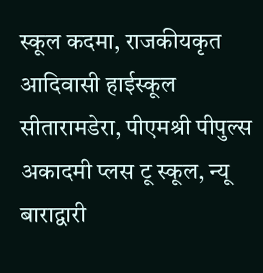स्कूल कदमा, राजकीयकृत आदिवासी हाईस्कूल सीतारामडेरा, पीएमश्री पीपुल्स अकादमी प्लस टू स्कूल, न्यू बाराद्वारी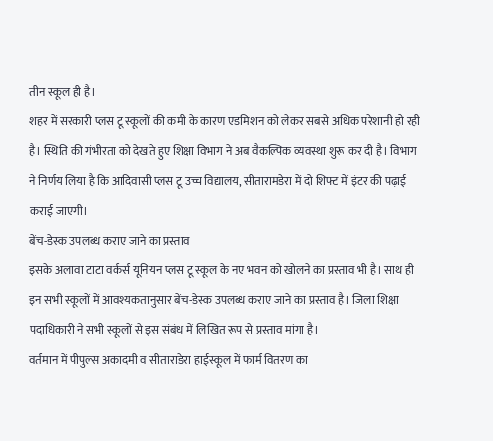तीन स्कूल ही है।
शहर में सरकारी प्लस टू स्कूलों की कमी के कारण एडमिशन को लेकर सबसे अधिक परेशानी हो रही है। स्थिति की गंभीरता को देखते हुए शिक्षा विभाग ने अब वैकल्पिक व्यवस्था शुरू कर दी है। विभाग ने निर्णय लिया है कि आदिवासी प्लस टू उच्च विद्यालय, सीतारामडेरा में दो शिफ्ट में इंटर की पढ़ाई कराई जाएगी।
बेंच-डेस्क उपलब्ध कराए जाने का प्रस्ताव
इसके अलावा टाटा वर्कर्स यूनियन प्लस टू स्कूल के नए भवन को खोलने का प्रस्ताव भी है। साथ ही इन सभी स्कूलों में आवश्यकतानुसार बेंच-डेस्क उपलब्ध कराए जाने का प्रस्ताव है। जिला शिक्षा पदाधिकारी ने सभी स्कूलों से इस संबंध में लिखित रूप से प्रस्ताव मांगा है।
वर्तमान में पीपुल्स अकादमी व सीताराडेरा हाईस्कूल में फार्म वितरण का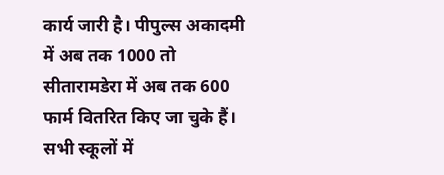कार्य जारी है। पीपुल्स अकादमी में अब तक 1000 तो सीतारामडेरा में अब तक 600 फार्म वितरित किए जा चुके हैं। सभी स्कूलों में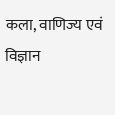कला, वाणिज्य एवं विज्ञान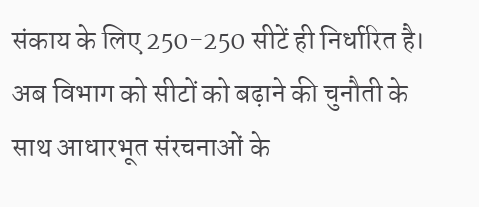संकाय के लिए 250-250 सीटें ही निर्धारित है।
अब विभाग को सीटों को बढ़ाने की चुनौती के साथ आधारभूत संरचनाओं के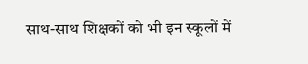साथ-साथ शिक्षकों को भी इन स्कूलों में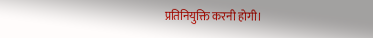प्रतिनियुक्ति करनी होगी।